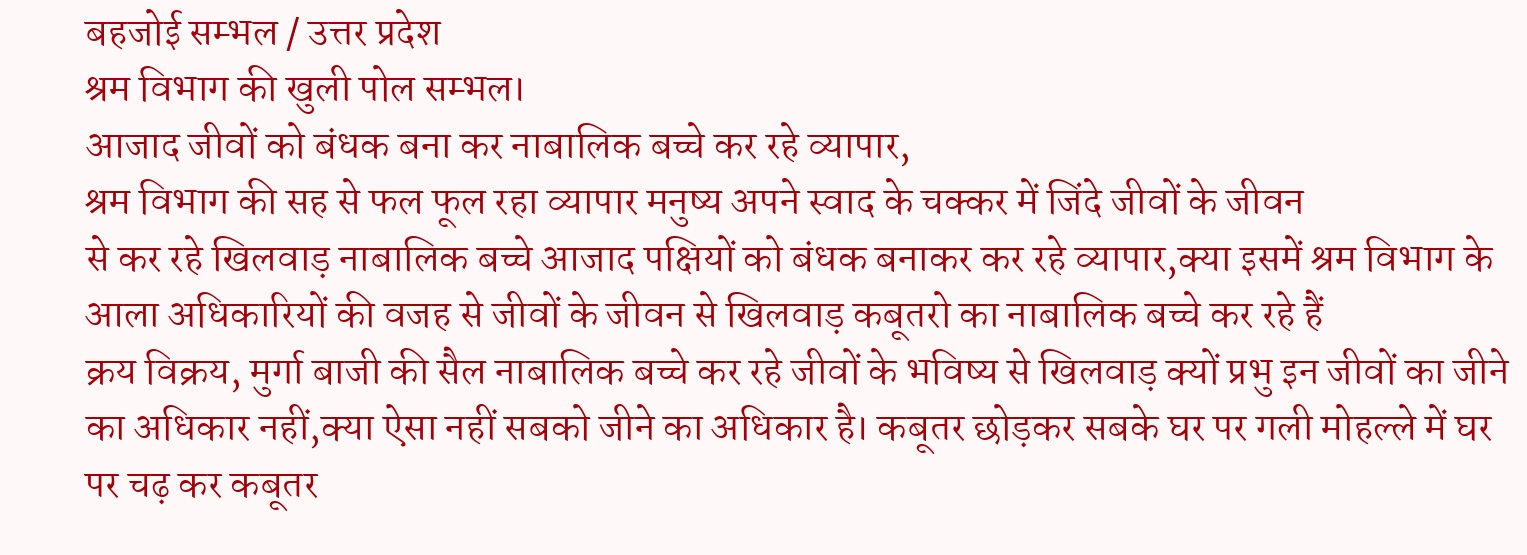बहजोई सम्भल / उत्तर प्रदेश
श्रम विभाग की खुली पोल सम्भल।
आजाद जीवों को बंधक बना कर नाबालिक बच्चे कर रहे व्यापार,
श्रम विभाग की सह से फल फूल रहा व्यापार मनुष्य अपने स्वाद के चक्कर में जिंदे जीवों के जीवन
से कर रहे खिलवाड़ नाबालिक बच्चे आजाद पक्षियों को बंधक बनाकर कर रहे व्यापार,क्या इसमें श्रम विभाग के आला अधिकारियों की वजह से जीवों के जीवन से खिलवाड़ कबूतरो का नाबालिक बच्चे कर रहे हैं
क्रय विक्रय, मुर्गा बाजी की सैल नाबालिक बच्चे कर रहे जीवों के भविष्य से खिलवाड़ क्यों प्रभु इन जीवों का जीने का अधिकार नहीं,क्या ऐसा नहीं सबको जीने का अधिकार है। कबूतर छोड़कर सबके घर पर गली मोहल्ले में घर पर चढ़ कर कबूतर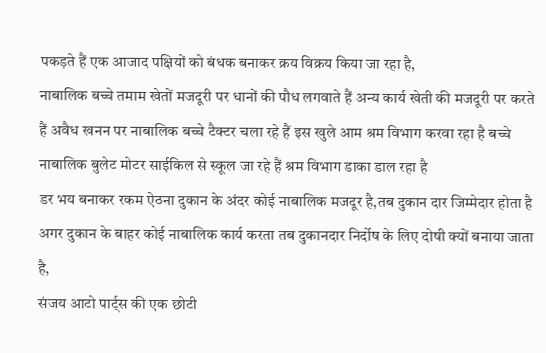पकड़ते हैं एक आजाद पक्षियों को बंधक बनाकर क्रय विक्रय किया जा रहा है,
नाबालिक बच्चे तमाम खेतों मजदूरी पर धानों की पौध लगवाते हैं अन्य कार्य खेती की मजदूरी पर करते हैं अवैध खनन पर नाबालिक बच्चे टैक्टर चला रहे हैं इस खुले आम श्रम विभाग करवा रहा है बच्चे नाबालिक बुलेट मोटर साईकिल से स्कूल जा रहे हैं श्रम विभाग डाका डाल रहा है
डर भय बनाकर रकम ऐठना दुकान के अंदर कोई नाबालिक मजदूर है,तब दुकान दार जिम्मेदार होता है अगर दुकान के बाहर कोई नाबालिक कार्य करता तब दुकानदार निर्दोष के लिए दोषी क्यों बनाया जाता है,
संजय आटो पार्ट्स की एक छोटी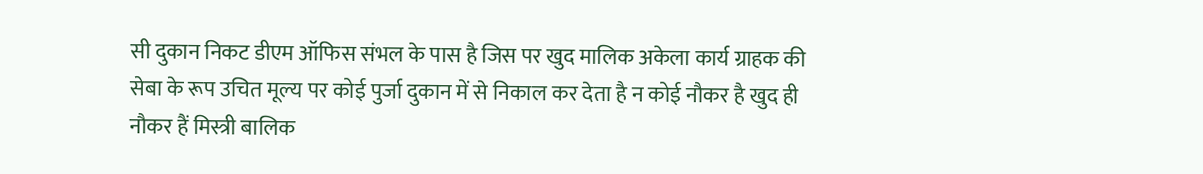सी दुकान निकट डीएम ऑफिस संभल के पास है जिस पर खुद मालिक अकेला कार्य ग्राहक की सेबा के रूप उचित मूल्य पर कोई पुर्जा दुकान में से निकाल कर देता है न कोई नौकर है खुद ही नौकर हैं मिस्त्री बालिक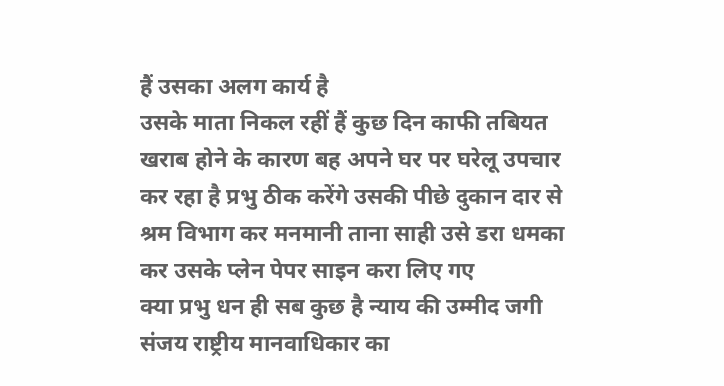हैं उसका अलग कार्य है
उसके माता निकल रहीं हैं कुछ दिन काफी तबियत खराब होने के कारण बह अपने घर पर घरेलू उपचार कर रहा है प्रभु ठीक करेंगे उसकी पीछे दुकान दार से श्रम विभाग कर मनमानी ताना साही उसे डरा धमका कर उसके प्लेन पेपर साइन करा लिए गए
क्या प्रभु धन ही सब कुछ है न्याय की उम्मीद जगी संजय राष्ट्रीय मानवाधिकार का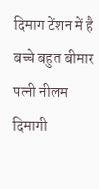दिमाग टेंशन में है बच्चे बहुत बीमार पत्नी नीलम दिमागी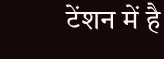टेंशन में है